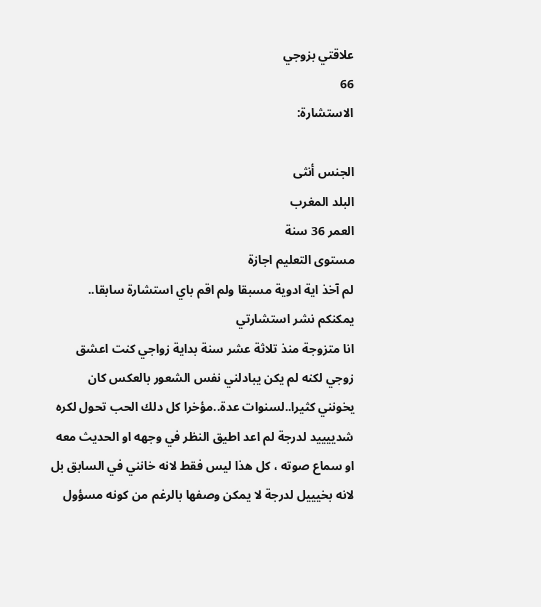علاقتي بزوجي
66
الاستشارة:

الجنس أنثى
البلد المغرب
العمر 36 سنة
مستوى التعليم اجازة
لم آخذ اية ادوية مسبقا ولم اقم باي استشارة سابقا..
يمكنكم نشر استشارتي
انا متزوجة منذ تلاثة عشر سنة بداية زواجي كنت اعشق زوجي لكنه لم يكن يبادلني نفس الشعور بالعكس كان يخونني كثيرا..لسنوات عدة..مؤخرا كل دلك الحب تحول لكره شدييييد لدرجة لم اعد اطيق النظر في وجهه او الحديث معه او سماع صوته ، كل هذا ليس فقط لانه خانني في السابق بل لانه بخيييل لدرجة لا يمكن وصفها بالرغم من كونه مسؤول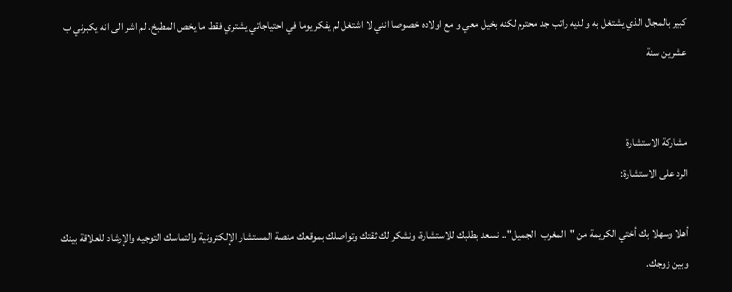كبير بالمجال الذي يشتغل به و لديه راتب جد محترم لكنه بخيل معي و مع اولاده خصوصا انني لا اشتغل لم يفكر يوما في احتياجاتي يشتري فقط ما يخص المطبخ. لم اشر الى انه يكبرني ب عشرين سنة


مشاركة الاستشارة
الرد على الاستشارة:

أهلا وسهلا بك أختي الكريمة من "المغرب  الجميل".. نسعد بطلبك للاستشارة، ونشكر لك ثقتك وتواصلك بموقعك منصة المستشار الإلكترونية والتماسك التوجيه والإرشاد للعلاقة بينك وبين زوجك.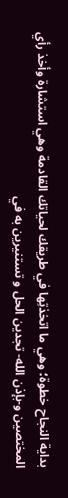بداية النجاح خطوة؛ وهي ما اتخذتِها في طريقك لحياتك القادمة وهي استشارة وأخذ رأي المختصين و-بإذن الله- تجدين الحل و تستنيرين به في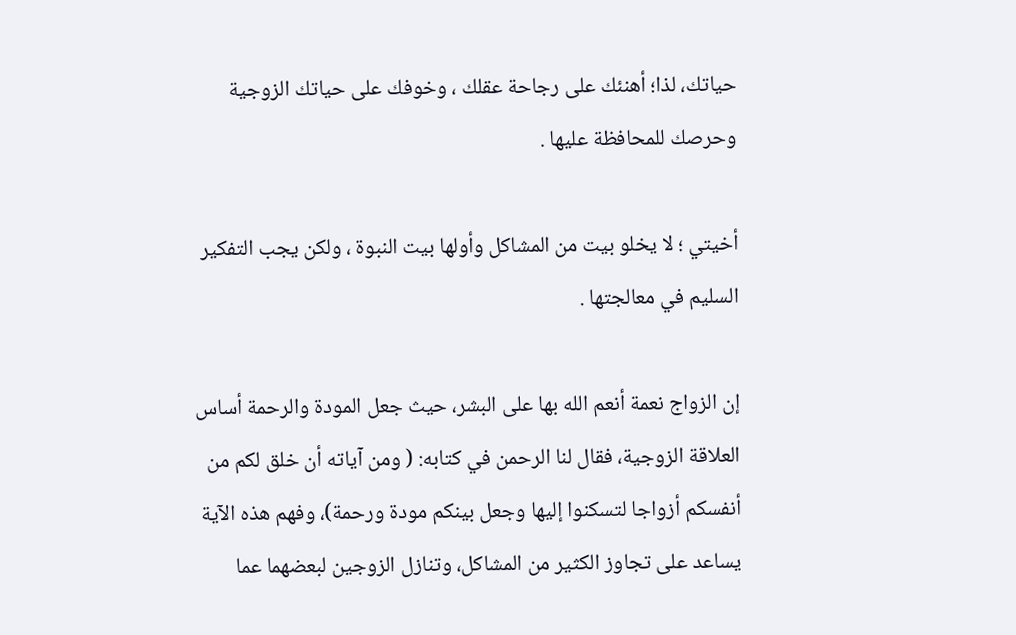حياتك، لذا؛ أهنئك على رجاحة عقلك ، وخوفك على حياتك الزوجية وحرصك للمحافظة عليها .

أخيتي ؛ لا يخلو بيت من المشاكل وأولها بيت النبوة ، ولكن يجب التفكير السليم في معالجتها .

إن الزواج نعمة أنعم الله بها على البشر، حيث جعل المودة والرحمة أساس العلاقة الزوجية، فقال لنا الرحمن في كتابه: ( ومن آياته أن خلق لكم من أنفسكم أزواجا لتسكنوا إليها وجعل بينكم مودة ورحمة)، وفهم هذه الآية يساعد على تجاوز الكثير من المشاكل، وتنازل الزوجين لبعضهما عما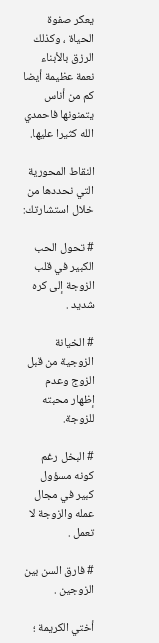يعكر صفوة الحياة ، وكذلك الرزق بالأبناء نعمة عظيمة أيضا كم من أناس يتمنونها فاحمدي الله كثيرا عليها.

النقاط المحورية التي نحددها من خلال استشارتك:

# تحول الحب الكبير في قلب الزوجة إلى كره شديد .

# الخيانة الزوجية من قبل الزوج وعدم إظهار محبته للزوجة.

# البخل رغم كونه مسؤول كبير في مجال عمله والزوجة لا تعمل .

# فارق السن بين الزوجين .

أختي الكريمة ؛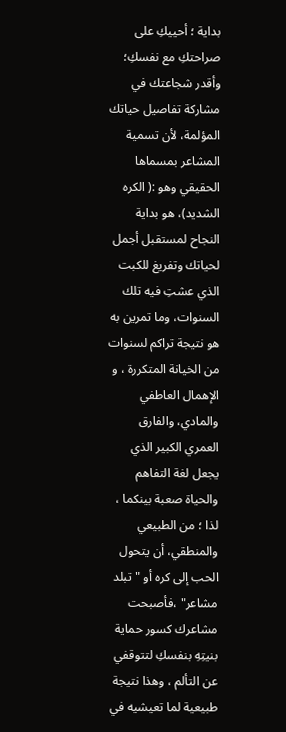بداية ؛ أحييكِ على صراحتكِ مع نفسكِ؛ وأقدر شجاعتك في مشاركة تفاصيل حياتك المؤلمة، لأن تسمية المشاعر بمسماها الحقيقي وهو :( الكره الشديد)، هو بداية النجاح لمستقبل أجمل لحياتك وتفريغ للكبت الذي عشتِ فيه تلك السنوات، وما تمرين به هو نتيجة تراكم لسنوات من الخيانة المتكررة ، و الإهمال العاطفي والمادي، والفارق العمري الكبير الذي يجعل لغة التفاهم والحياة صعبة بينكما ، لذا ؛ من الطبيعي  والمنطقي، أن يتحول الحب إلى كره أو "تبلد مشاعر" ،فأصبحت مشاعرك كسور حماية بنيتِهِ بنفسكِ لتتوقفي عن التألم ، وهذا نتيجة طبيعية لما تعيشيه في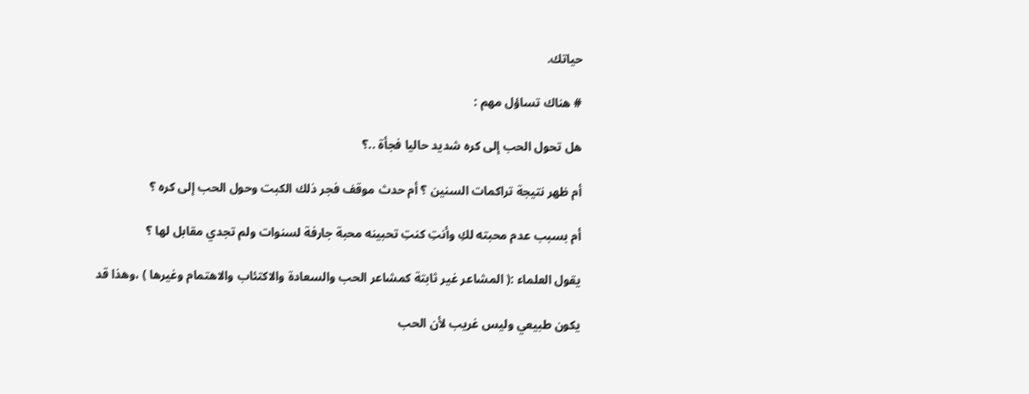حياتك.

# هناك تساؤل مهم :

هل تحول الحب إلى كره شديد حاليا فجأة ..؟

أم ظهر نتيجة تراكمات السنين ؟ أم حدث موقف فجر ذلك الكبت وحول الحب إلى كره ؟

أم بسبب عدم محبته لكِ وأنتِ كنتِ تحبينه محبة جارفة لسنوات ولم تجدي مقابل لها ؟

يقول العلماء :( المشاعر غير ثابتة كمشاعر الحب والسعادة والاكتئاب والاهتمام وغيرها ) ،وهذا قد

يكون طبيعي وليس غريب لأن الحب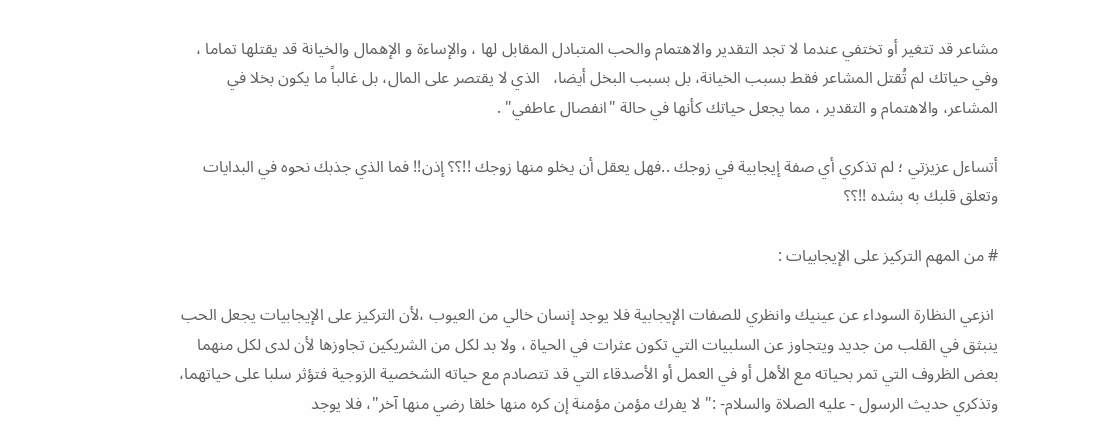مشاعر قد تتغير أو تختفي عندما لا تجد التقدير والاهتمام والحب المتبادل المقابل لها ، والإساءة و الإهمال والخيانة قد يقتلها تماما ، وفي حياتك لم تُقتل المشاعر فقط بسبب الخيانة، بل بسبب البخل أيضا،   الذي لا يقتصر على المال، بل غالباً ما يكون بخلا في المشاعر، والاهتمام و التقدير ، مما يجعل حياتك كأنها في حالة "انفصال عاطفي" .

أتساءل عزيزتي ؛ لم تذكري أي صفة إيجابية في زوجك ..فهل يعقل أن يخلو منها زوجك !!؟؟ إذن!! فما الذي جذبك نحوه في البدايات وتعلق قلبك به بشده !!؟؟

# من المهم التركيز على الإيجابيات :

 انزعي النظارة السوداء عن عينيك وانظري للصفات الإيجابية فلا يوجد إنسان خالي من العيوب ،لأن التركيز على الإيجابيات يجعل الحب ينبثق في القلب من جديد ويتجاوز عن السلبيات التي تكون عثرات في الحياة ، ولا بد لكل من الشريكين تجاوزها لأن لدى لكل منهما بعض الظروف التي تمر بحياته مع الأهل أو في العمل أو الأصدقاء التي قد تتصادم مع حياته الشخصية الزوجية فتؤثر سلبا على حياتهما، وتذكري حديث الرسول - عليه الصلاة والسلام- :" لا يفرك مؤمن مؤمنة إن كره منها خلقا رضي منها آخر"، فلا يوجد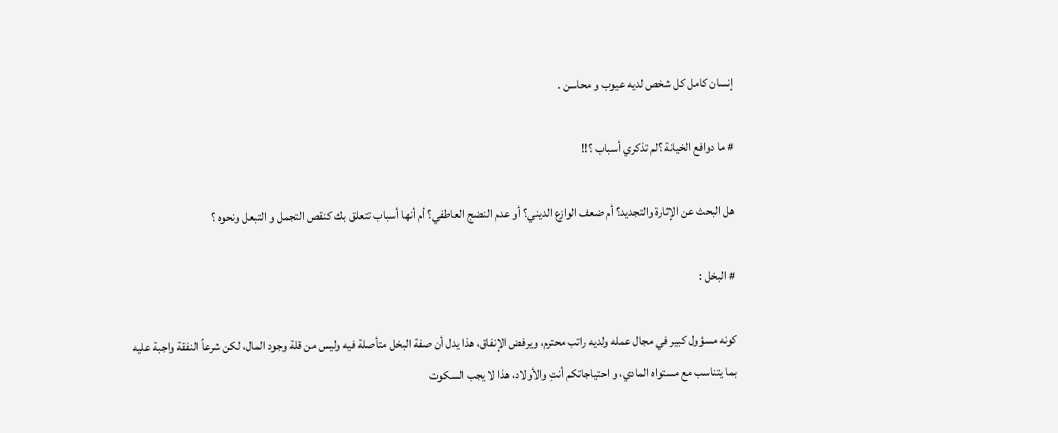إنسان كامل كل شخص لديه عيوب و محاسن .

# ما دوافع الخيانة ؟لم تذكري أسباب ؟!!

هل البحث عن الإثارة والتجديد؟ أم ضعف الوازع الديني؟ أو عدم النضج العاطفي؟ أم أنها أسباب تتعلق بك كنقص التجمل و التبعل ونحوه ؟

# البخل :

كونه مسؤول كبير في مجال عمله ولديه راتب محترم، ويرفض الإنفاق، هذا يدل أن صفة البخل متأصلة فيه وليس من قلة وجود المال، لكن شرعاً النفقة واجبة عليه بما يتناسب مع مستواه المادي، و احتياجاتكم أنتِ والأولاد، هذا لا يجب السكوت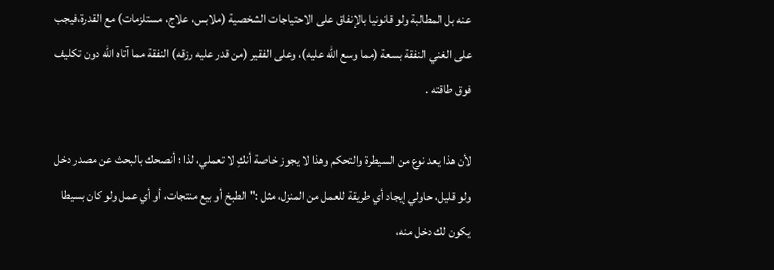عنه بل المطالبة ولو قانونيا بالإنفاق على الاحتياجات الشخصية (ملابس، علاج، مستلزمات) مع القدرة،فيجب على الغني النفقة بسعة (مما وسع الله عليه)، وعلى الفقير (من قدر عليه رزقه) النفقة مما آتاه الله دون تكليف فوق طاقته .

لأن هذا يعد نوع من السيطرة والتحكم وهذا لا يجوز خاصة أنكِ لا تعملي، لذا ؛ أنصحك بالبحث عن مصدر دخل ولو قليل، حاولي إيجاد أي طريقة للعمل من المنزل، مثل :" الطبخ أو بيع منتجات، أو أي عمل ولو كان بسيطا يكون لك دخل منه،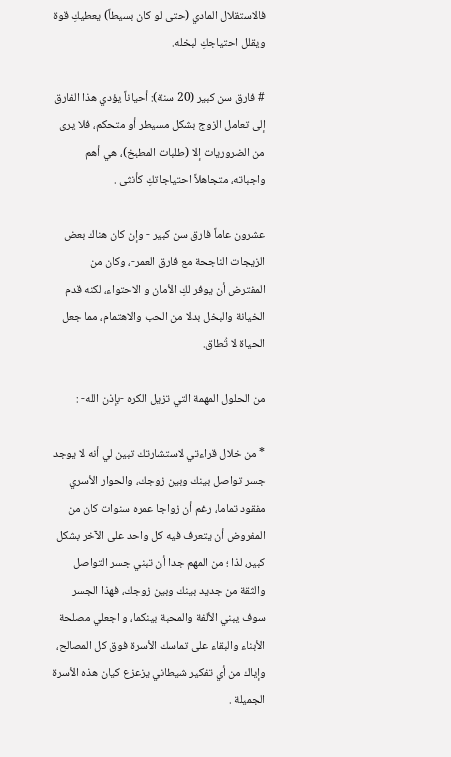فالاستقلال المادي (حتى لو كان بسيطاً) يعطيكِ قوة ويقلل احتياجكِ لبخله.

# فارق سن كبير (20 سنة): أحياناً يؤدي هذا الفارق إلى تعامل الزوج بشكل مسيطر أو متحكم، فلا يرى من الضروريات إلا (طلبات المطبخ)، هي أهم واجباته، متجاهلاً احتياجاتكِ كأنثى .

عشرون عاماً فارق سن كبير - وإن كان هناك بعض الزيجات الناجحة مع فارق العمر-، وكان من المفترض أن يوفر لكِ الأمان و الاحتواء، لكنه قدم الخيانة والبخل بدلا من الحب والاهتمام، مما جعل الحياة لا تُطاق.

من الحلول المهمة التي تزيل الكره -بإذن الله- :

* من خلال قراءتي لاستشارتك تبين لي أنه لا يوجد جسر تواصل بينك وبين زوجك، والحوار الأسري مفقود تماما، رغم أن زواجا عمره سنوات كان من المفروض أن يتعرف فيه كل واحد على الآخر بشكل كبير، لذا ؛ من المهم جدا أن تبني جسر التواصل والثقة من جديد بينك وبين زوجك، فهذا الجسر سوف يبني الألفة والمحبة بينكما، و اجعلي مصلحة الأبناء والبقاء على تماسك الأسرة فوق كل المصالح، وإياك من أي تفكير شيطاني يزعزع كيان هذه الأسرة الجميلة .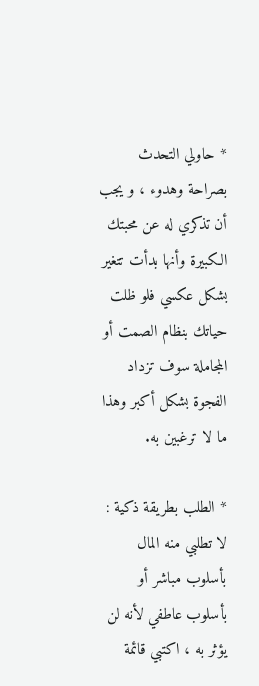* حاولي التحدث بصراحة وهدوء ، و يجب أن تذكري له عن محبتك الكبيرة وأنها بدأت تتغير بشكل عكسي فلو ظلت حياتك بنظام الصمت أو المجاملة سوف تزداد الفجوة بشكل أكبر وهذا ما لا ترغبين به.

* الطلب بطريقة ذكية : لا تطلبي منه المال بأسلوب مباشر أو بأسلوب عاطفي لأنه لن يؤثر به ، اكتبي قائمة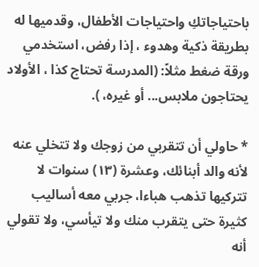باحتياجاتكِ واحتياجات الأطفال، وقدميها له بطريقة ذكية وهدوء ، إذا رفض، استخدمي ورقة ضغط مثلاً: (المدرسة تحتاج كذا ، الأولاد يحتاجون ملابس... أو غيره، ).

* حاولي أن تتقربي من زوجك ولا تتخلي عنه لأنه والد أبنائك، وعشرة (١٣) سنوات لا تتركيها تذهب هباءا، جربي معه أساليب كثيرة حتى يتقرب منك ولا تيأسي، ولا تقولي أنه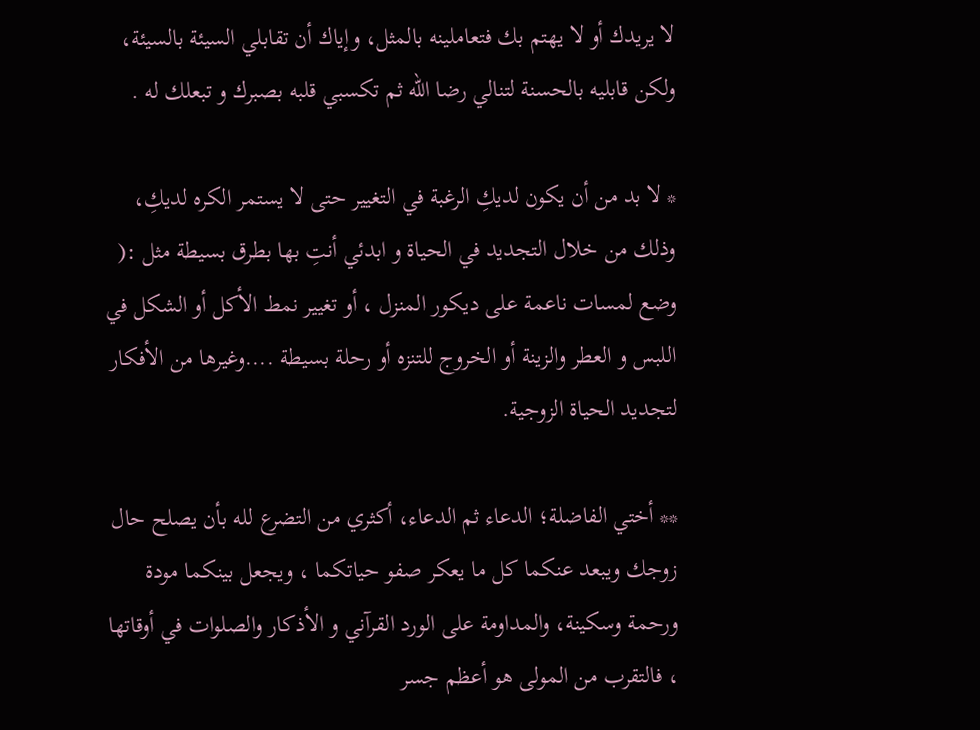لا يريدك أو لا يهتم بك فتعاملينه بالمثل، وإياك أن تقابلي السيئة بالسيئة، ولكن قابليه بالحسنة لتنالي رضا الله ثم تكسبي قلبه بصبرك و تبعلك له .

* لا بد من أن يكون لديكِ الرغبة في التغيير حتى لا يستمر الكره لديكِ، وذلك من خلال التجديد في الحياة و ابدئي أنتِ بها بطرق بسيطة مثل :( وضع لمسات ناعمة على ديكور المنزل ، أو تغيير نمط الأكل أو الشكل في اللبس و العطر والزينة أو الخروج للتنزه أو رحلة بسيطة ....وغيرها من الأفكار لتجديد الحياة الزوجية.

** أختي الفاضلة؛ الدعاء ثم الدعاء، أكثري من التضرع لله بأن يصلح حال زوجك ويبعد عنكما كل ما يعكر صفو حياتكما ، ويجعل بينكما مودة ورحمة وسكينة، والمداومة على الورد القرآني و الأذكار والصلوات في أوقاتها ، فالتقرب من المولى هو أعظم جسر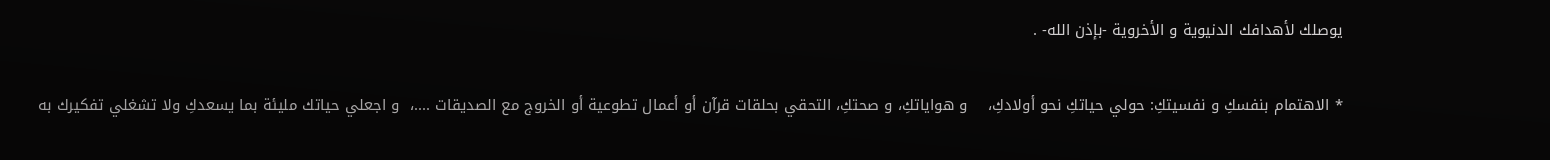يوصلك لأهدافك الدنيوية و الأخروية -بإذن الله- .

* الاهتمام بنفسكِ و نفسيتكِ: حولي حياتكِ نحو أولادكِ،    و هواياتكِ، و صحتكِ، التحقي بحلقات قرآن أو أعمال تطوعية أو الخروج مع الصديقات ....،  و اجعلي حياتك مليئة بما يسعدكِ ولا تشغلي تفكيرك به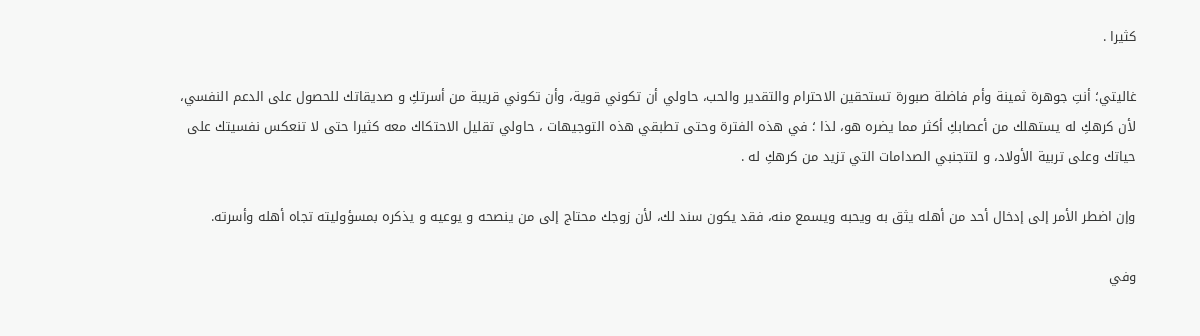كثيرا .

غاليتي؛ أنتِ جوهرة ثمينة وأم فاضلة صبورة تستحقين الاحترام والتقدير والحب، حاولي أن تكوني قوية، وأن تكوني قريبة من أسرتكِ و صديقاتك للحصول على الدعم النفسي، لأن كرهكِ له يستهلك من أعصابكِ أكثر مما يضره هو، لذا ؛ في هذه الفترة وحتى تطبقي هذه التوجيهات ، حاولي تقليل الاحتكاك معه كثيرا حتى لا تنعكس نفسيتك على حياتك وعلى تربية الأولاد، و لتتجنبي الصدامات التي تزيد من كرهكِ له .

وإن اضطر الأمر إلى إدخال أحد من أهله يثق به ويحبه ويسمع منه، فقد يكون سند لك، لأن زوجك محتاج إلى من ينصحه و يوعيه و يذكره بمسؤوليته تجاه أهله وأسرته.

وفي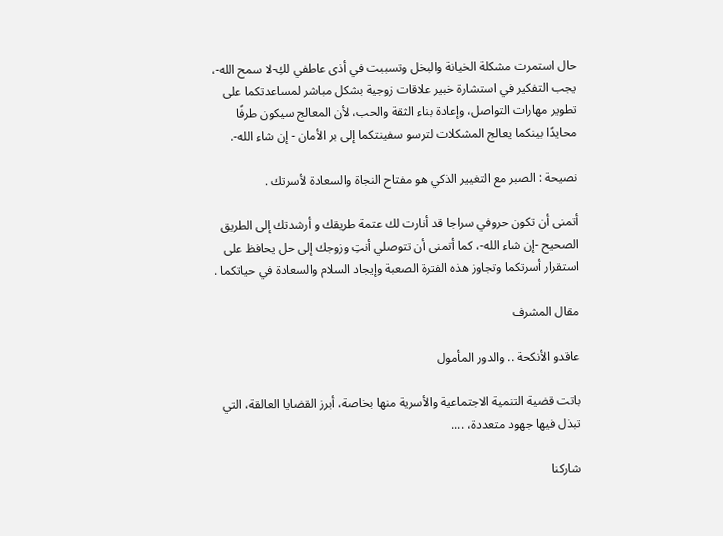حال استمرت مشكلة الخيانة والبخل وتسببت في أذى عاطفي لكِ-لا سمح الله-، يجب التفكير في استشارة خبير علاقات زوجية بشكل مباشر لمساعدتكما على تطوير مهارات التواصل، وإعادة بناء الثقة والحب، لأن المعالج سيكون طرفًا محايدًا بينكما يعالج المشكلات لترسو سفينتكما إلى بر الأمان - إن شاء الله-.

نصيحة : الصبر مع التغيير الذكي هو مفتاح النجاة والسعادة لأسرتك .

أتمنى أن تكون حروفي سراجا قد أنارت لك عتمة طريقك و أرشدتك إلى الطريق الصحيح -إن شاء الله-، كما أتمنى أن تتوصلي أنتِ وزوجك إلى حل يحافظ على استقرار أسرتكما وتجاوز هذه الفترة الصعبة وإيجاد السلام والسعادة في حياتكما .

مقال المشرف

عاقدو الأنكحة .. والدور المأمول

باتت قضية التنمية الاجتماعية والأسرية منها بخاصة، أبرز القضايا العالقة، التي تبذل فيها جهود متعددة، ....

شاركنا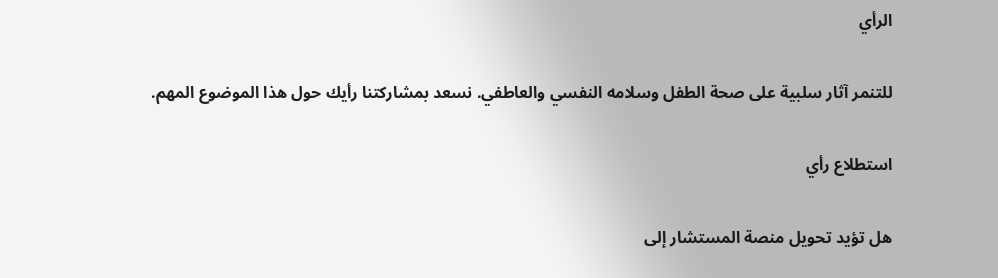الرأي

للتنمر آثار سلبية على صحة الطفل وسلامه النفسي والعاطفي. نسعد بمشاركتنا رأيك حول هذا الموضوع المهم.

استطلاع رأي

هل تؤيد تحويل منصة المستشار إلى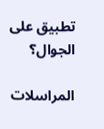تطبيق على الجوال؟

المراسلات